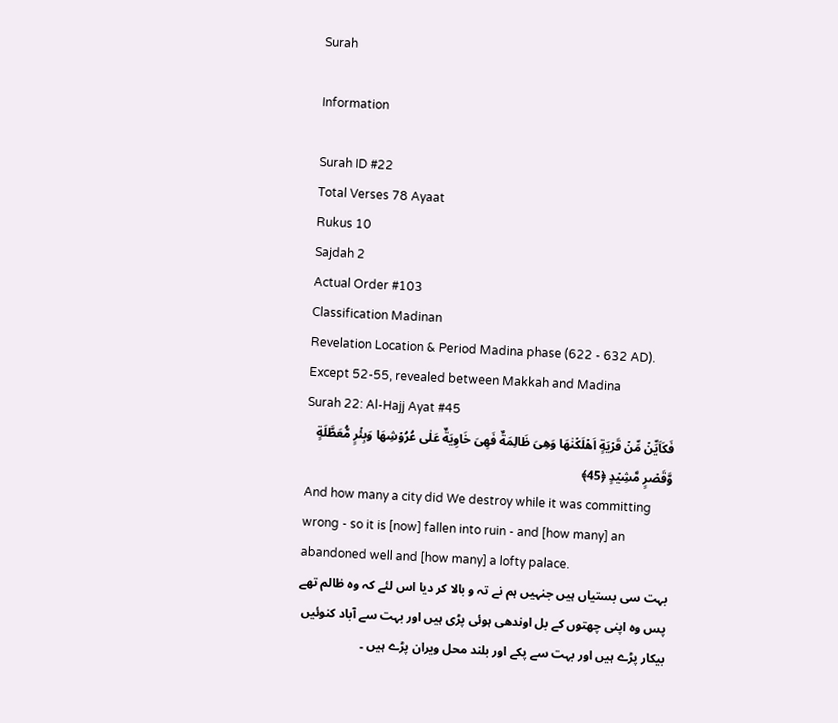Surah

Information

Surah ID #22
Total Verses 78 Ayaat
Rukus 10
Sajdah 2
Actual Order #103
Classification Madinan
Revelation Location & Period Madina phase (622 - 632 AD). Except 52-55, revealed between Makkah and Madina
Surah 22: Al-Hajj Ayat #45
فَكَاَيِّنۡ مِّنۡ قَرۡيَةٍ اَهۡلَكۡنٰهَا وَهِىَ ظَالِمَةٌ فَهِىَ خَاوِيَةٌ عَلٰى عُرُوۡشِهَا وَبِئۡرٍ مُّعَطَّلَةٍ وَّقَصۡرٍ مَّشِيۡدٍ ﴿45﴾
And how many a city did We destroy while it was committing wrong - so it is [now] fallen into ruin - and [how many] an abandoned well and [how many] a lofty palace.
بہت سی بستیاں ہیں جنہیں ہم نے تہ و بالا کر دیا اس لئے کہ وہ ظالم تھے پس وہ اپنی چھتوں کے بل اوندھی ہوئی پڑی ہیں اور بہت سے آباد کنوئیں بیکار پڑے ہیں اور بہت سے پکے اور بلند محل ویران پڑے ہیں ۔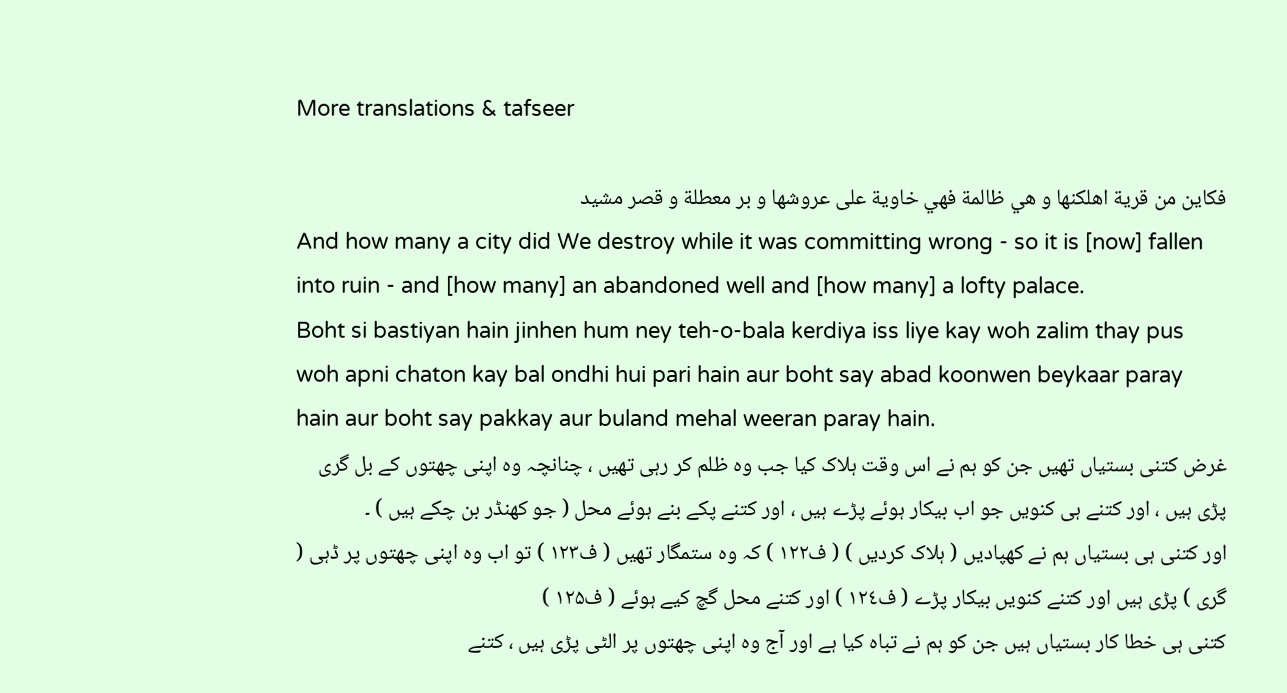More translations & tafseer

فكاين من قرية اهلكنها و هي ظالمة فهي خاوية على عروشها و بر معطلة و قصر مشيد
And how many a city did We destroy while it was committing wrong - so it is [now] fallen into ruin - and [how many] an abandoned well and [how many] a lofty palace.
Boht si bastiyan hain jinhen hum ney teh-o-bala kerdiya iss liye kay woh zalim thay pus woh apni chaton kay bal ondhi hui pari hain aur boht say abad koonwen beykaar paray hain aur boht say pakkay aur buland mehal weeran paray hain.
غرض کتنی بستیاں تھیں جن کو ہم نے اس وقت ہلاک کیا جب وہ ظلم کر رہی تھیں ، چنانچہ وہ اپنی چھتوں کے بل گری پڑی ہیں ، اور کتنے ہی کنویں جو اب بیکار ہوئے پڑے ہیں ، اور کتنے پکے بنے ہوئے محل ( جو کھنڈر بن چکے ہیں ) ۔
اور کتنی ہی بستیاں ہم نے کھپادیں ( ہلاک کردیں ) ( ف۱۲۲ ) کہ وہ ستمگار تھیں ( ف۱۲۳ ) تو اب وہ اپنی چھتوں پر ڈہی ( گری ) پڑی ہیں اور کتنے کنویں بیکار پڑے ( ف۱۲٤ ) اور کتنے محل گچ کیے ہوئے ( ف۱۲۵ )
کتنی ہی خطا کار بستیاں ہیں جن کو ہم نے تباہ کیا ہے اور آج وہ اپنی چھتوں پر الٹی پڑی ہیں ، کتنے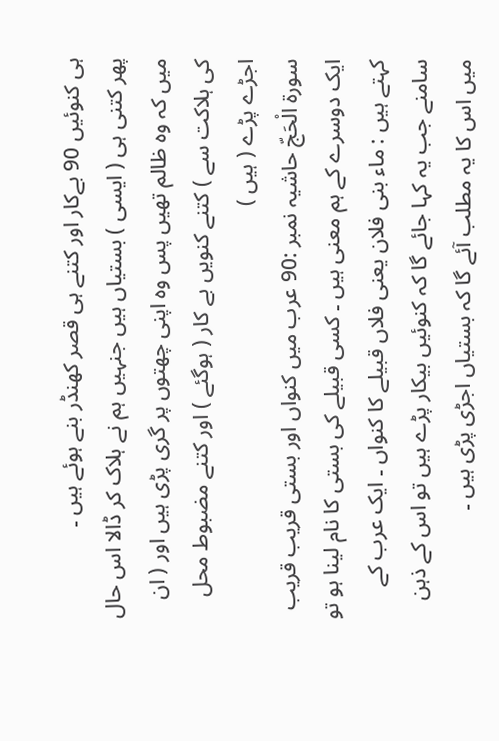ہی کنوئیں 90 بےکار اور کتنے ہی قصر کھنڈر بنے ہوئے ہیں ۔
پھر کتنی ہی ( ایسی ) بستیاں ہیں جنہیں ہم نے ہلاک کر ڈالا اس حال میں کہ وہ ظالم تھیں پس وہ اپنی چھتوں پر گری پڑی ہیں اور ( ان کی ہلاکت سے ) کتنے کنویں بے کار ( ہوگئے ) اور کتنے مضبوط محل اجڑے پڑے ( ہیں )
سورة الْحَجّ حاشیہ نمبر :90 عرب میں کنواں اور بستی قریب قریب ایک دوسرے کے ہم معنی ہیں ۔ کسی قبیلے کی بستی کا نام لینا ہو تو کہتے ہیں : ماء بنی فلان یعنی فلاں قبیلے کا کنواں ۔ ایک عرب کے سامنے جب یہ کہا جائے گا کہ کنوئیں بیکار پڑے ہیں تو اس کے ذہن میں اس کا یہ مطلب آئے گا کہ بستیاں اجڑی پڑی ہیں ۔